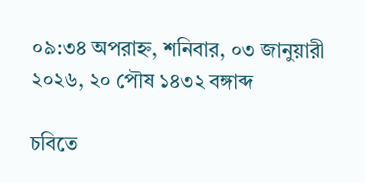০৯:৩৪ অপরাহ্ন, শনিবার, ০৩ জানুয়ারী ২০২৬, ২০ পৌষ ১৪৩২ বঙ্গাব্দ

চবিতে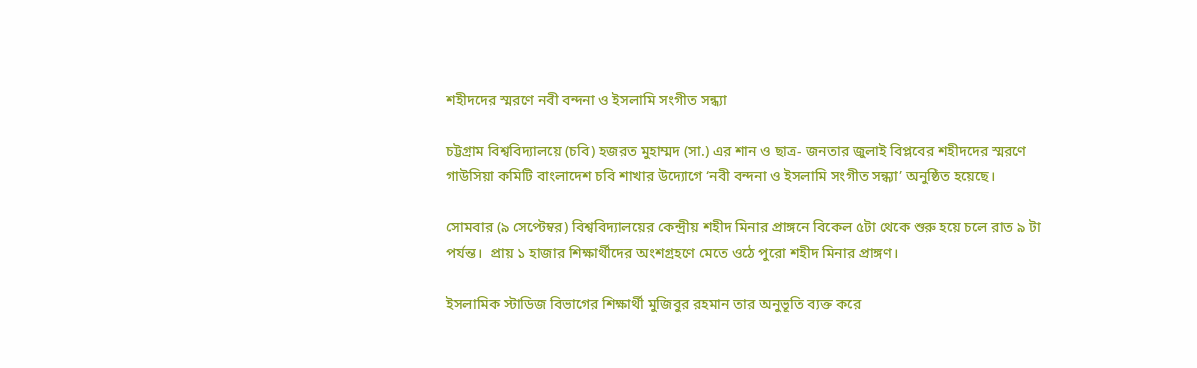শহীদদের স্মরণে নবী বন্দনা ও ইসলামি সংগীত সন্ধ্যা

চট্টগ্রাম বিশ্ববিদ্যালয়ে (চবি) হজরত মুহাম্মদ (সা.) এর শান ও ছাত্র- জনতার জুলাই বিপ্লবের শহীদদের স্মরণে গাউসিয়া কমিটি বাংলাদেশ চবি শাখার উদ্যোগে ‘নবী বন্দনা ও ইসলামি সংগীত সন্ধ্যা’ অনুষ্ঠিত হয়েছে।

সোমবার (৯ সেপ্টেম্বর) বিশ্ববিদ্যালয়ের কেন্দ্রীয় শহীদ মিনার প্রাঙ্গনে বিকেল ৫টা থেকে শুরু হয়ে চলে রাত ৯ টা পর্যন্ত।  প্রায় ১ হাজার শিক্ষার্থীদের অংশগ্রহণে মেতে ওঠে পুরো শহীদ মিনার প্রাঙ্গণ।

ইসলামিক স্টাডিজ বিভাগের শিক্ষার্থী মুজিবুর রহমান তার অনুভূতি ব্যক্ত করে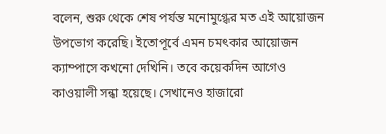বলেন, শুরু থেকে শেষ পর্যন্ত মনোমুগ্ধের মত এই আয়োজন উপভোগ করেছি। ইতোপূর্বে এমন চমৎকার আয়োজন ক্যাম্পাসে কখনো দেখিনি। তবে কয়েকদিন আগেও কাওয়ালী সন্ধা হয়েছে। সেখানেও হাজারো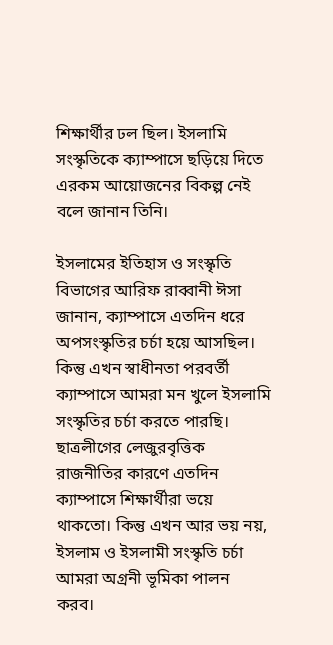শিক্ষার্থীর ঢল ছিল। ইসলামি সংস্কৃতিকে ক্যাম্পাসে ছড়িয়ে দিতে এরকম আয়োজনের বিকল্প নেই বলে জানান তিনি।

ইসলামের ইতিহাস ও সংস্কৃতি বিভাগের আরিফ রাব্বানী ঈসা জানান, ক্যাম্পাসে এতদিন ধরে অপসংস্কৃতির চর্চা হয়ে আসছিল। কিন্তু এখন স্বাধীনতা পরবর্তী ক্যাম্পাসে আমরা মন খুলে ইসলামি সংস্কৃতির চর্চা করতে পারছি। ছাত্রলীগের লেজুরবৃত্তিক রাজনীতির কারণে এতদিন ক্যাম্পাসে শিক্ষার্থীরা ভয়ে থাকতো। কিন্তু এখন আর ভয় নয়, ইসলাম ও ইসলামী সংস্কৃতি চর্চা আমরা অগ্রনী ভূমিকা পালন করব।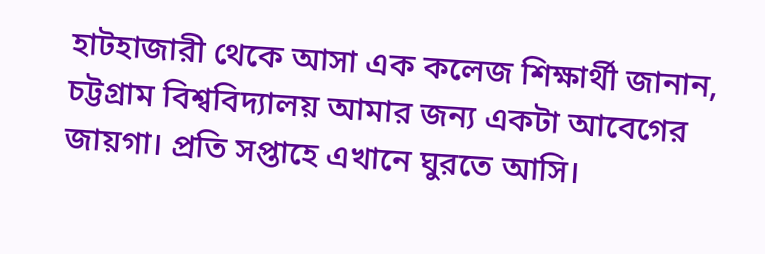হাটহাজারী থেকে আসা এক কলেজ শিক্ষার্থী জানান, চট্টগ্রাম বিশ্ববিদ্যালয় আমার জন্য একটা আবেগের জায়গা। প্রতি সপ্তাহে এখানে ঘুরতে আসি।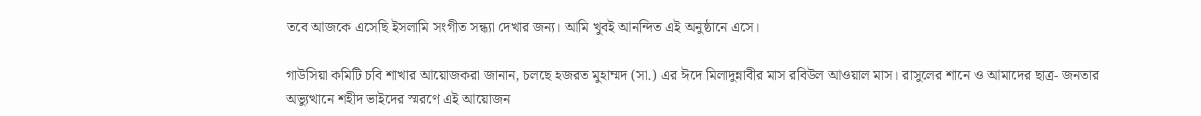তবে আজকে এসেছি ইসলামি সংগীত সন্ধ্যা দেখার জন্য। আমি খুবই আনন্দিত এই অনুষ্ঠানে এসে।

গাউসিয়া কমিটি চবি শাখার আয়োজকরা জানান, চলছে হজরত মুহাম্মদ (সা.) এর ঈদে মিলাদুন্নাবীর মাস রবিউল আওয়াল মাস। রাসুলের শানে ও আমাদের ছাত্র- জনতার অভ্যুত্থানে শহীদ ভাইদের স্মরণে এই আয়োজন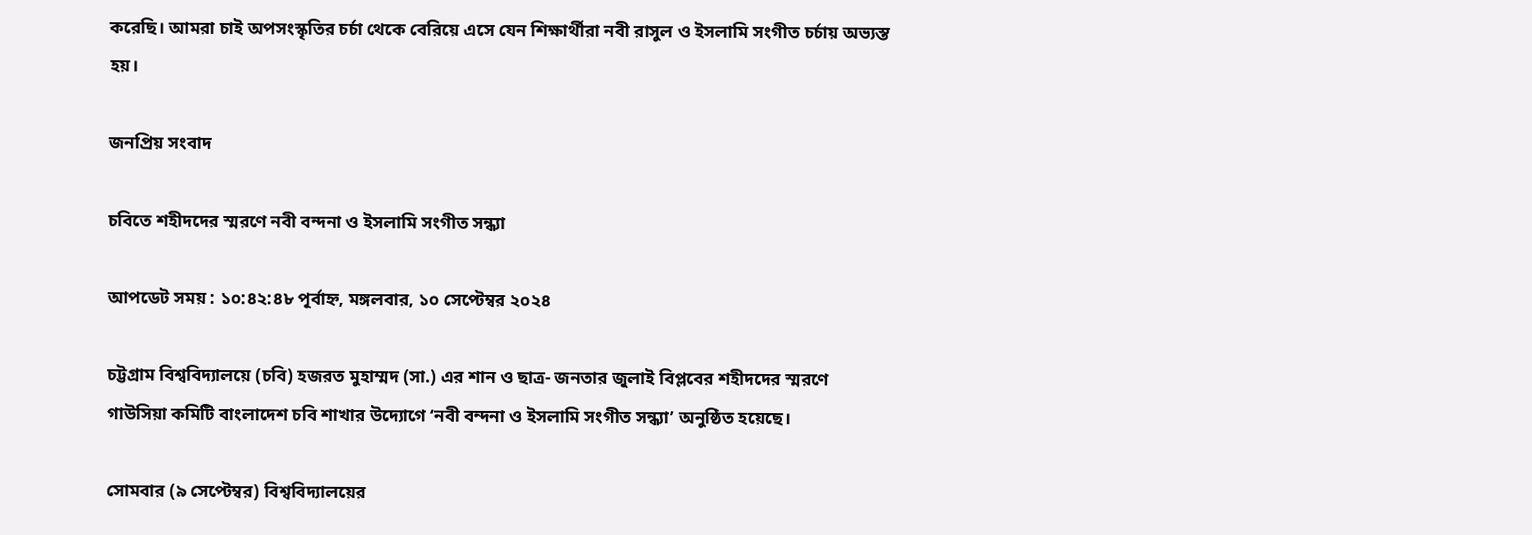করেছি। আমরা চাই অপসংস্কৃতির চর্চা থেকে বেরিয়ে এসে যেন শিক্ষার্থীরা নবী রাসুল ও ইসলামি সংগীত চর্চায় অভ্যস্ত হয়।

জনপ্রিয় সংবাদ

চবিতে শহীদদের স্মরণে নবী বন্দনা ও ইসলামি সংগীত সন্ধ্যা

আপডেট সময় : ১০:৪২:৪৮ পূর্বাহ্ন, মঙ্গলবার, ১০ সেপ্টেম্বর ২০২৪

চট্টগ্রাম বিশ্ববিদ্যালয়ে (চবি) হজরত মুহাম্মদ (সা.) এর শান ও ছাত্র- জনতার জুলাই বিপ্লবের শহীদদের স্মরণে গাউসিয়া কমিটি বাংলাদেশ চবি শাখার উদ্যোগে ‘নবী বন্দনা ও ইসলামি সংগীত সন্ধ্যা’ অনুষ্ঠিত হয়েছে।

সোমবার (৯ সেপ্টেম্বর) বিশ্ববিদ্যালয়ের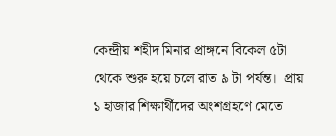কেন্দ্রীয় শহীদ মিনার প্রাঙ্গনে বিকেল ৫টা থেকে শুরু হয়ে চলে রাত ৯ টা পর্যন্ত।  প্রায় ১ হাজার শিক্ষার্থীদের অংশগ্রহণে মেতে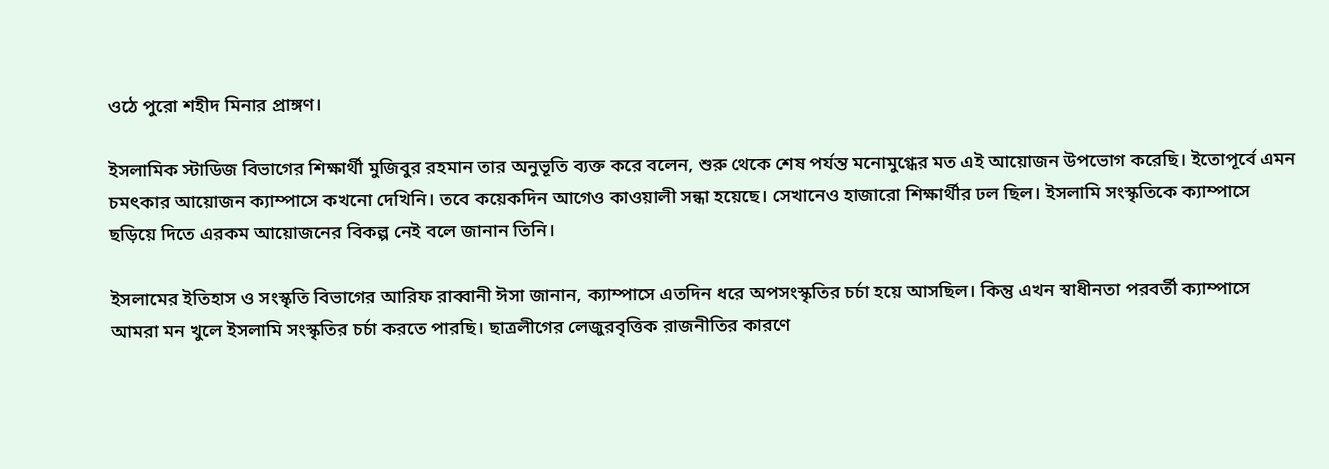ওঠে পুরো শহীদ মিনার প্রাঙ্গণ।

ইসলামিক স্টাডিজ বিভাগের শিক্ষার্থী মুজিবুর রহমান তার অনুভূতি ব্যক্ত করে বলেন, শুরু থেকে শেষ পর্যন্ত মনোমুগ্ধের মত এই আয়োজন উপভোগ করেছি। ইতোপূর্বে এমন চমৎকার আয়োজন ক্যাম্পাসে কখনো দেখিনি। তবে কয়েকদিন আগেও কাওয়ালী সন্ধা হয়েছে। সেখানেও হাজারো শিক্ষার্থীর ঢল ছিল। ইসলামি সংস্কৃতিকে ক্যাম্পাসে ছড়িয়ে দিতে এরকম আয়োজনের বিকল্প নেই বলে জানান তিনি।

ইসলামের ইতিহাস ও সংস্কৃতি বিভাগের আরিফ রাব্বানী ঈসা জানান, ক্যাম্পাসে এতদিন ধরে অপসংস্কৃতির চর্চা হয়ে আসছিল। কিন্তু এখন স্বাধীনতা পরবর্তী ক্যাম্পাসে আমরা মন খুলে ইসলামি সংস্কৃতির চর্চা করতে পারছি। ছাত্রলীগের লেজুরবৃত্তিক রাজনীতির কারণে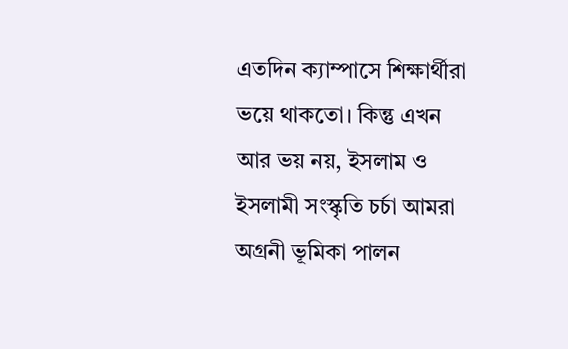এতদিন ক্যাম্পাসে শিক্ষার্থীরা ভয়ে থাকতো। কিন্তু এখন আর ভয় নয়, ইসলাম ও ইসলামী সংস্কৃতি চর্চা আমরা অগ্রনী ভূমিকা পালন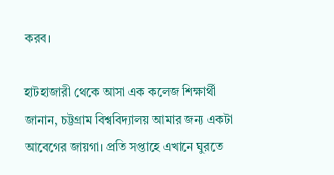করব।

হাটহাজারী থেকে আসা এক কলেজ শিক্ষার্থী জানান, চট্টগ্রাম বিশ্ববিদ্যালয় আমার জন্য একটা আবেগের জায়গা। প্রতি সপ্তাহে এখানে ঘুরতে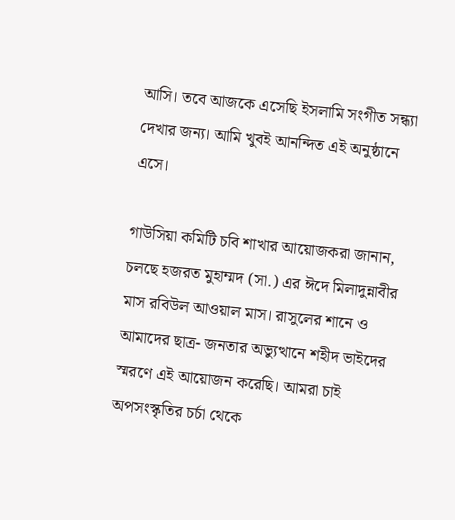আসি। তবে আজকে এসেছি ইসলামি সংগীত সন্ধ্যা দেখার জন্য। আমি খুবই আনন্দিত এই অনুষ্ঠানে এসে।

গাউসিয়া কমিটি চবি শাখার আয়োজকরা জানান, চলছে হজরত মুহাম্মদ (সা.) এর ঈদে মিলাদুন্নাবীর মাস রবিউল আওয়াল মাস। রাসুলের শানে ও আমাদের ছাত্র- জনতার অভ্যুত্থানে শহীদ ভাইদের স্মরণে এই আয়োজন করেছি। আমরা চাই অপসংস্কৃতির চর্চা থেকে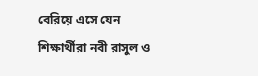বেরিয়ে এসে যেন শিক্ষার্থীরা নবী রাসুল ও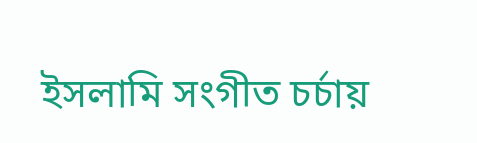ইসলামি সংগীত চর্চায়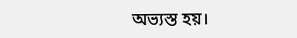অভ্যস্ত হয়।